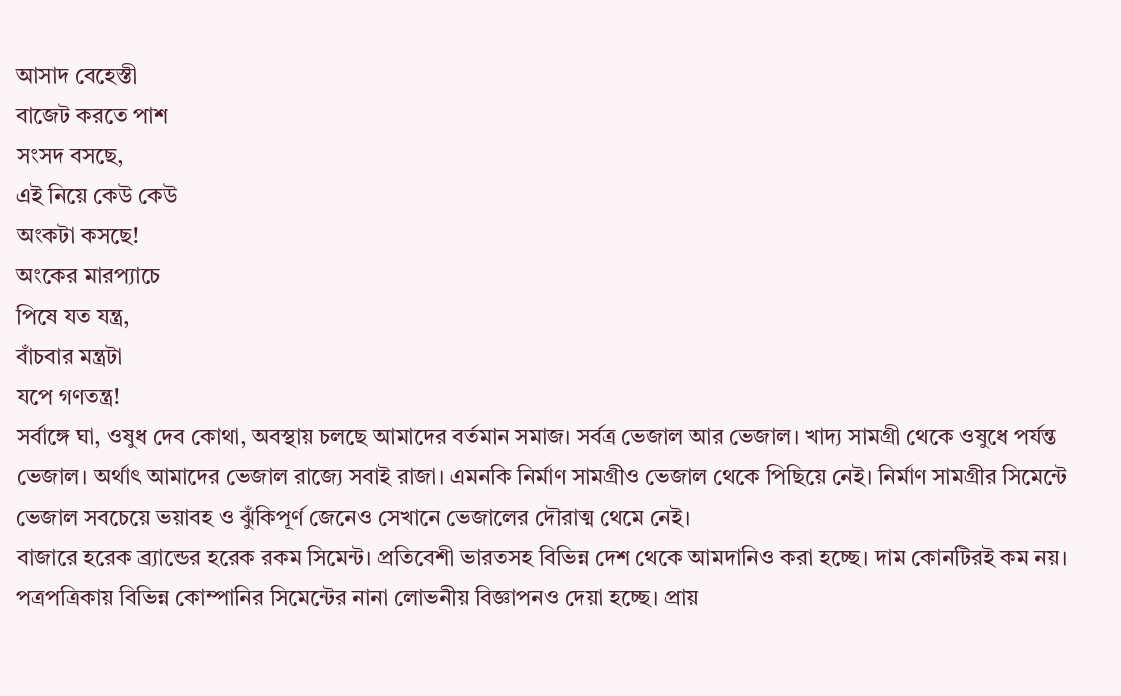আসাদ বেহেস্তী
বাজেট করতে পাশ
সংসদ বসছে,
এই নিয়ে কেউ কেউ
অংকটা কসছে!
অংকের মারপ্যাচে
পিষে যত যন্ত্র,
বাঁচবার মন্ত্রটা
যপে গণতন্ত্র!
সর্বাঙ্গে ঘা, ওষুধ দেব কোথা, অবস্থায় চলছে আমাদের বর্তমান সমাজ। সর্বত্র ভেজাল আর ভেজাল। খাদ্য সামগ্রী থেকে ওষুধে পর্যন্ত ভেজাল। অর্থাৎ আমাদের ভেজাল রাজ্যে সবাই রাজা। এমনকি নির্মাণ সামগ্রীও ভেজাল থেকে পিছিয়ে নেই। নির্মাণ সামগ্রীর সিমেন্টে ভেজাল সবচেয়ে ভয়াবহ ও ঝুঁকিপূর্ণ জেনেও সেখানে ভেজালের দৌরাত্ম থেমে নেই।
বাজারে হরেক ব্র্যান্ডের হরেক রকম সিমেন্ট। প্রতিবেশী ভারতসহ বিভিন্ন দেশ থেকে আমদানিও করা হচ্ছে। দাম কোনটিরই কম নয়। পত্রপত্রিকায় বিভিন্ন কোম্পানির সিমেন্টের নানা লোভনীয় বিজ্ঞাপনও দেয়া হচ্ছে। প্রায়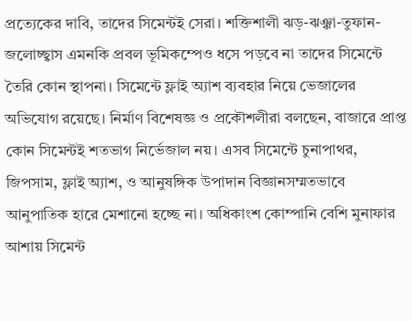প্রত্যেকের দাবি, তাদের সিমেন্টই সেরা। শক্তিশালী ঝড়-ঝঞ্ঝা-তুফান-জলোচ্ছ্বাস এমনকি প্রবল ভূমিকম্পেও ধসে পড়বে না তাদের সিমেন্টে তৈরি কোন স্থাপনা। সিমেন্টে ফ্লাই অ্যাশ ব্যবহার নিয়ে ভেজালের অভিযোগ রয়েছে। নির্মাণ বিশেষজ্ঞ ও প্রকৌশলীরা বলছেন, বাজারে প্রাপ্ত কোন সিমেন্টই শতভাগ নির্ভেজাল নয়। এসব সিমেন্টে চুনাপাথর, জিপসাম, ফ্লাই অ্যাশ, ও আনুষঙ্গিক উপাদান বিজ্ঞানসম্মতভাবে আনুপাতিক হারে মেশানো হচ্ছে না। অধিকাংশ কোম্পানি বেশি মুনাফার আশায় সিমেন্ট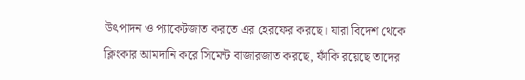উৎপাদন ও প্যাকেটজাত করতে এর হেরফের করছে। যারা বিদেশ থেকে ক্লিংকার আমদানি করে সিমেন্ট বাজারজাত করছে, ফাঁকি রয়েছে তাদের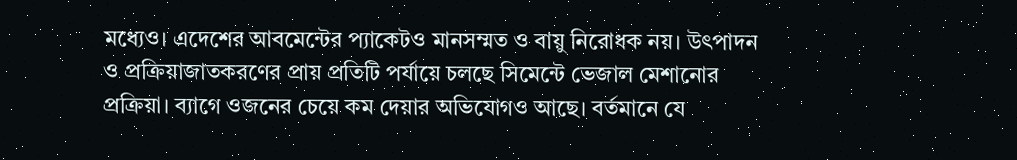মধ্যেও। এদেশের আবমেন্টের প্যাকেটও মানসম্মত ও বায়ু নিরোধক নয়। উৎপাদন ও প্রক্রিয়াজাতকরণের প্রায় প্রতিটি পর্যায়ে চলছে সিমেন্টে ভেজাল মেশানোর প্রক্রিয়া। ব্যাগে ওজনের চেয়ে কম দেয়ার অভিযোগও আছে। বর্তমানে যে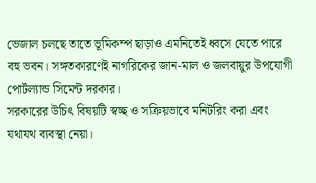ভেজাল চলছে তাতে ভূমিকম্প ছাড়াও এমনিতেই ধ্বসে যেতে পারে বহু ভবন। সঙ্গতকারণেই নাগরিকের জান-মাল ও জলবায়ুর উপযোগী পোর্টল্যান্ড সিমেন্ট দরকার।
সরকারের উচিৎ বিষয়টি স্বচ্ছ ও সক্রিয়ভাবে মনিটরিং করা এবং যথাযথ ব্যবস্থা নেয়া।